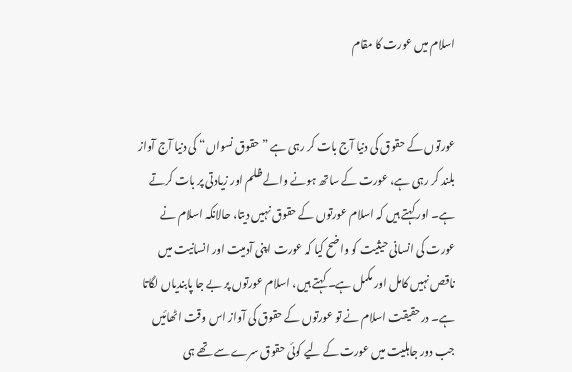اسلام میں عورت کا مقام


عورتوں کے حقوق کی دنیا آج بات کر رہی ہے ”حقوق نسواں“ کی دنیا آج آواز بلند کر رہی ہے، عورت کے ساتھ ہونے والے ظلم اور زیادتی پر بات کرتے ہے۔ اور کہتے ہیں کہ اسلام عورتوں کے حقوق نہیں دیتا، حالانکہ اسلام نے عورت کی انسانی حیثیت کو واضح کیا کہ عورت اپنی آدمیت اور انسانیت میں ناقص نہیں کامل اور مکمل ہے۔ کہتے ہیں، اسلام عورتوں پر بے جا پابندیاں لگاتا ہے۔ درحقیقت اسلام نے تو عورتوں کے حقوق کی آواز اس وقت اٹھائیں جب دور جاہلیت میں عورت کے لیے کوئی حقوق سرے سے تھے ہی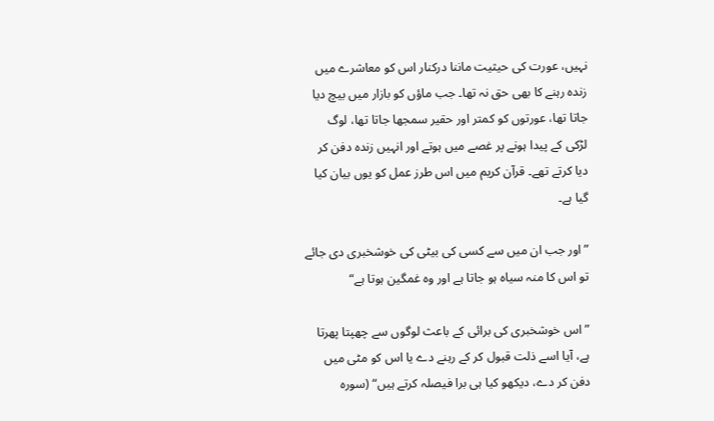نہیں، عورت کی حیثیت ماننا درکنار اس کو معاشرے میں زندہ رہنے کا بھی حق نہ تھا۔ جب ماؤں کو بازار میں بیچ دیا جاتا تھا، عورتوں کو کمتر اور حقیر سمجھا جاتا تھا، لوگ لڑکی کے پیدا ہونے پر غصے میں ہوتے اور انہیں زندہ دفن کر دیا کرتے تھے۔ قرآن کریم میں اس طرز عمل کو یوں بیان کیا گیا ہے۔

”اور جب ان میں سے کسی کی بیٹی کی خوشخبری دی جائے تو اس کا منہ سیاہ ہو جاتا ہے اور وہ غمگین ہوتا ہے“

”اس خوشخبری کی برائی کے باعث لوگوں سے چھپتا پھرتا ہے، آیا اسے ذلت قبول کر کے رہنے دے یا اس کو مٹی میں دفن کر دے، دیکھو کیا ہی برا فیصلہ کرتے ہیں“ (سورہ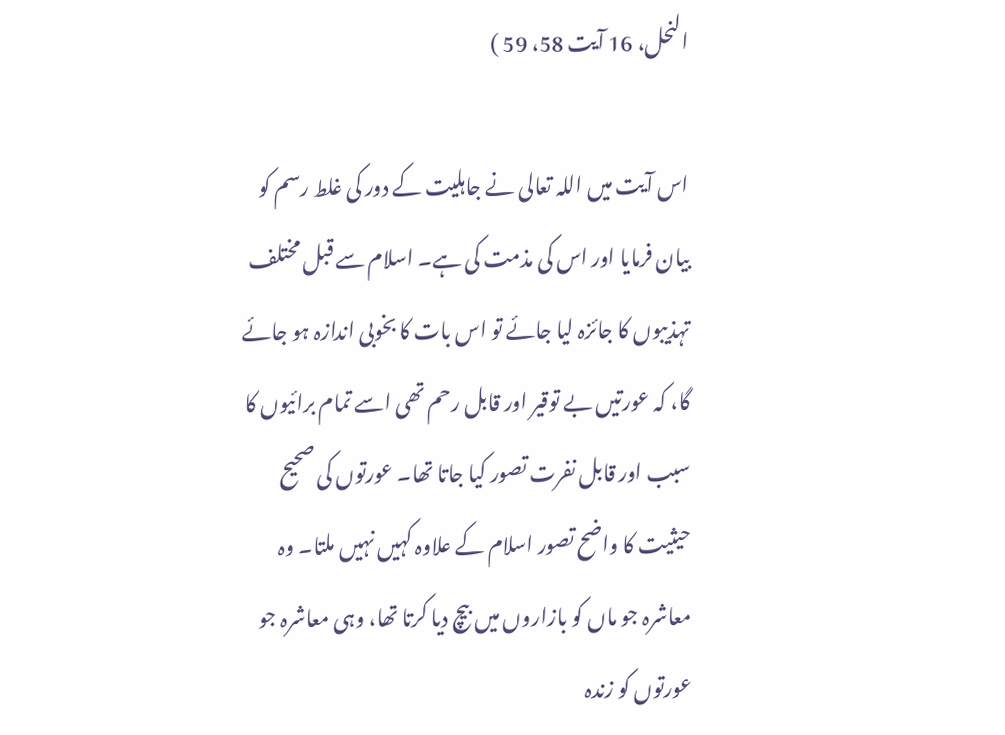النحل، 16 آیت 58، 59 )

اس آیت میں اللہ تعالی نے جاہلیت کے دور کی غلط رسم کو بیان فرمایا اور اس کی مذمت کی ہے۔ اسلام سے قبل مختلف تہذیبوں کا جائزہ لیا جائے تو اس بات کا بخوبی اندازہ ہو جائے گا، کہ عورتیں بے توقیر اور قابل رحم تھی اسے تمام برائیوں کا سبب اور قابل نفرت تصور کیا جاتا تھا۔ عورتوں کی صحیح حیثیت کا واضح تصور اسلام کے علاوہ کہیں نہیں ملتا۔ وہ معاشرہ جو ماں کو بازاروں میں بیچ دیا کرتا تھا، وہی معاشرہ جو عورتوں کو زندہ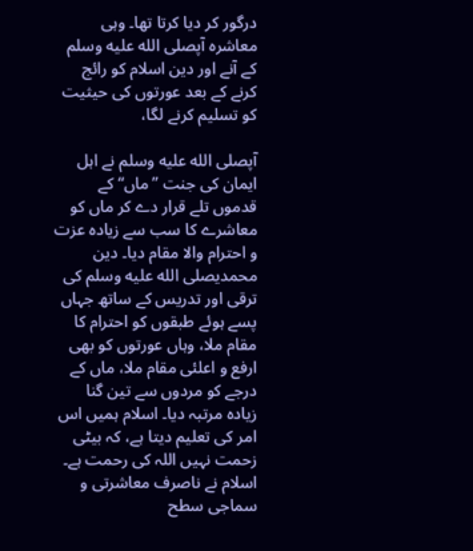درگور کر دیا کرتا تھا۔ وہی معاشرہ آپصلى الله عليه وسلم کے آنے اور دین اسلام کو رائج کرنے کے بعد عورتوں کی حیثیت کو تسلیم کرنے لگا،

آپصلى الله عليه وسلم نے اہل ایمان کی جنت ”ماں“ کے قدموں تلے قرار دے کر ماں کو معاشرے کا سب سے زیادہ عزت و احترام والا مقام دیا۔ دین محمدیصلى الله عليه وسلم کی ترقی اور تدریس کے ساتھ جہاں پسے ہوئے طبقوں کو احترام کا مقام ملا، وہاں عورتوں کو بھی ارفع و اعلئی مقام ملا، ماں کے درجے کو مردوں سے تین گنا زیادہ مرتبہ دیا۔ اسلام ہمیں اس امر کی تعلیم دیتا ہے، کہ بیٹی زحمت نہیں اللہ کی رحمت ہے۔ اسلام نے ناصرف معاشرتی و سماجی سطح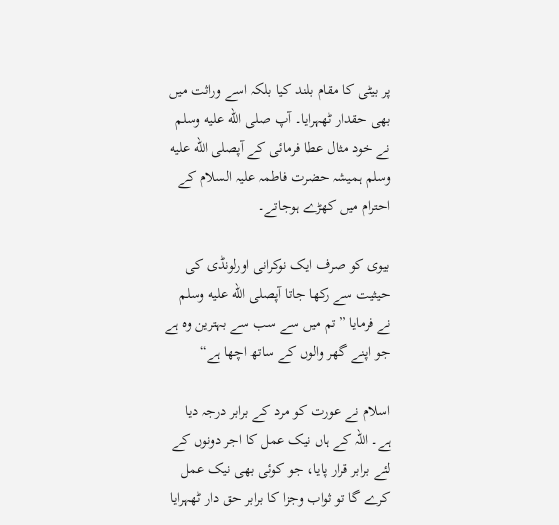پر بیٹی کا مقام بلند کیا بلکہ اسے وراثت میں بھی حقدار ٹھہرایا۔ آپ صلى الله عليه وسلم نے خود مثال عطا فرمائی کے آپصلى الله عليه وسلم ہمیشہ حضرت فاطمہ علیہ السلام کے احترام میں کھڑے ہوجاتے۔

بیوی کو صرف ایک نوکرانی اورلونڈی کی حیثیت سے رکھا جاتا آپصلى الله عليه وسلم نے فرمایا ”تم میں سے سب سے بہترین وہ ہے جو اپنے گھر والوں کے ساتھ اچھا ہے“

اسلام نے عورت کو مرد کے برابر درجہ دیا ہے۔ اللہ کے ہاں نیک عمل کا اجر دونوں کے لئے برابر قرار پایا، جو کوئی بھی نیک عمل کرے گا تو ثواب وجزا کا برابر حق دار ٹھہرایا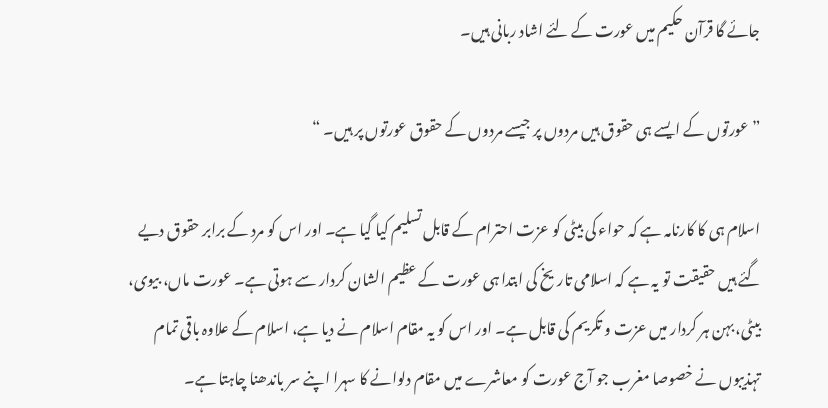جائے گا قرآن حکیم میں عورت کے لئے اشاد ربانی ہیں۔

”عورتوں کے ایسے ہی حقوق ہیں مردوں پر جیسے مردوں کے حقوق عورتوں پر ہیں۔ “

اسلام ہی کا کارنامہ ہے کہ حواء کی بیٹی کو عزت احترام کے قابل تسلیم کیا گیا ہے۔ اور اس کو مرد کے برابر حقوق دیے گئے ہیں حقیقت تو یہ ہے کہ اسلامی تاریخ کی ابتدا ہی عورت کے عظیم الشان کردار سے ہوتی ہے۔ عورت ماں، بیوی، بیٹی، بہن ہر کردار میں عزت و تکریم کی قابل ہے۔ اور اس کو یہ مقام اسلام نے دیا ہے، اسلام کے علاوہ باقی تمام تہذیبوں نے خصوصا مغرب جو آج عورت کو معاشرے میں مقام دلوانے کا سہرا اپنے سر باندھنا چاہتا ہے۔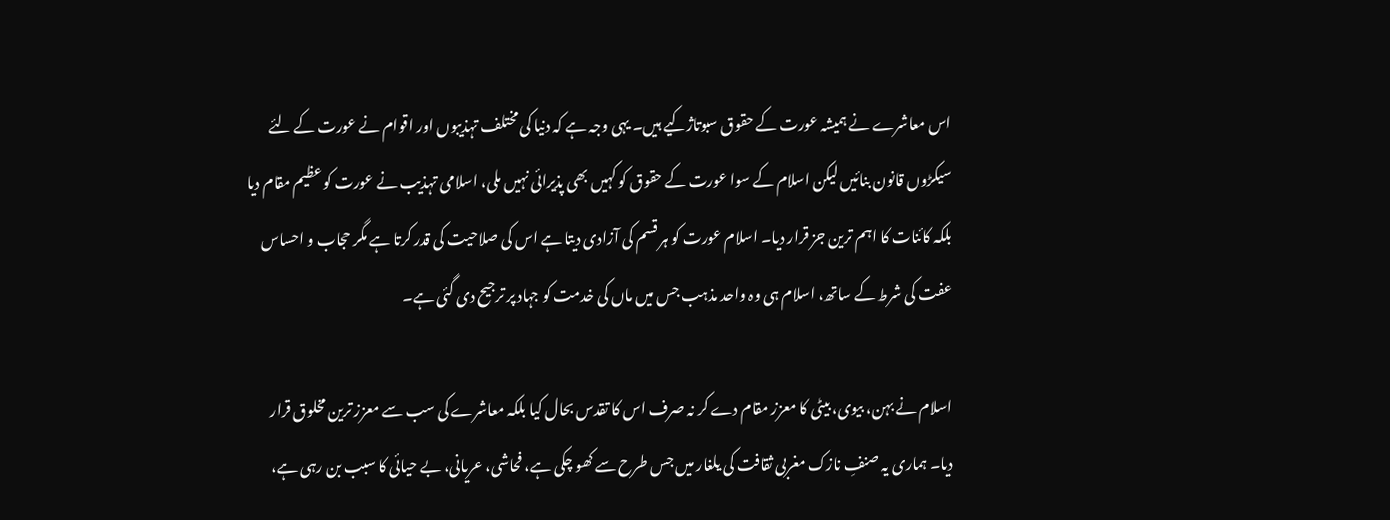اس معاشرے نے ہمیشہ عورت کے حقوق سبوتاژکیے ہیں۔ یہی وجہ ہے کہ دنیا کی مختلف تہذیبوں اور اقوام نے عورت کے لئے سیکڑوں قانون بنائیں لیکن اسلام کے سوا عورت کے حقوق کو کہیں بھی پذیرائی نہیں ملی، اسلامی تہذیب نے عورت کو عظیم مقام دیا بلکہ کائنات کا اہم ترین جز قرار دیا۔ اسلام عورت کو ہر قسم کی آزادی دیتا ہے اس کی صلاحیت کی قدر کرتا ہے مگر حجاب و احساس عفت کی شرط کے ساتھ، اسلام ہی وہ واحد مذہب جس میں ماں کی خدمت کو جہاد پر ترجیح دی گئی ہے۔

اسلام نے بہن، بیوی، بیٹی کا معزز مقام دے کر نہ صرف اس کا تقدس بحال کیا بلکہ معاشرے کی سب سے معزز ترین مخلوق قرار دیا۔ ہماری یہ صنفِ نازک مغربی ثقافت کی یلغار میں جس طرح سے کھو چکی ہے، فحاشی، عریانی، بے حیائی کا سبب بن رہی ہے،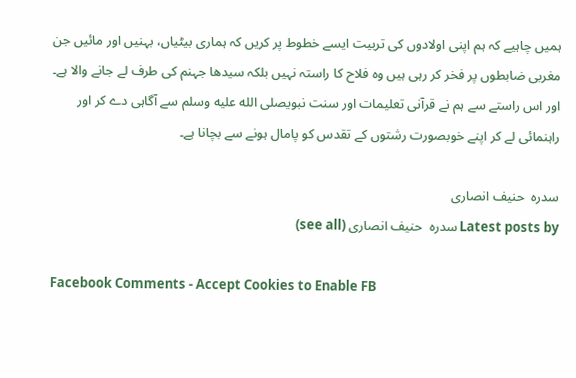ہمیں چاہیے کہ ہم اپنی اولادوں کی تربیت ایسے خطوط پر کریں کہ ہماری بیٹیاں، بہنیں اور مائیں جن مغربی ضابطوں پر فخر کر رہی ہیں وہ فلاح کا راستہ نہیں بلکہ سیدھا جہنم کی طرف لے جانے والا ہے۔ اور اس راستے سے ہم نے قرآنی تعلیمات اور سنت نبویصلى الله عليه وسلم سے آگاہی دے کر اور راہنمائی لے کر اپنے خوبصورت رشتوں کے تقدس کو پامال ہونے سے بچانا ہے۔

سدرہ  حنیف انصاری
Latest posts by سدرہ  حنیف انصاری (see all)

Facebook Comments - Accept Cookies to Enable FB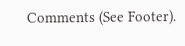Comments (See Footer).